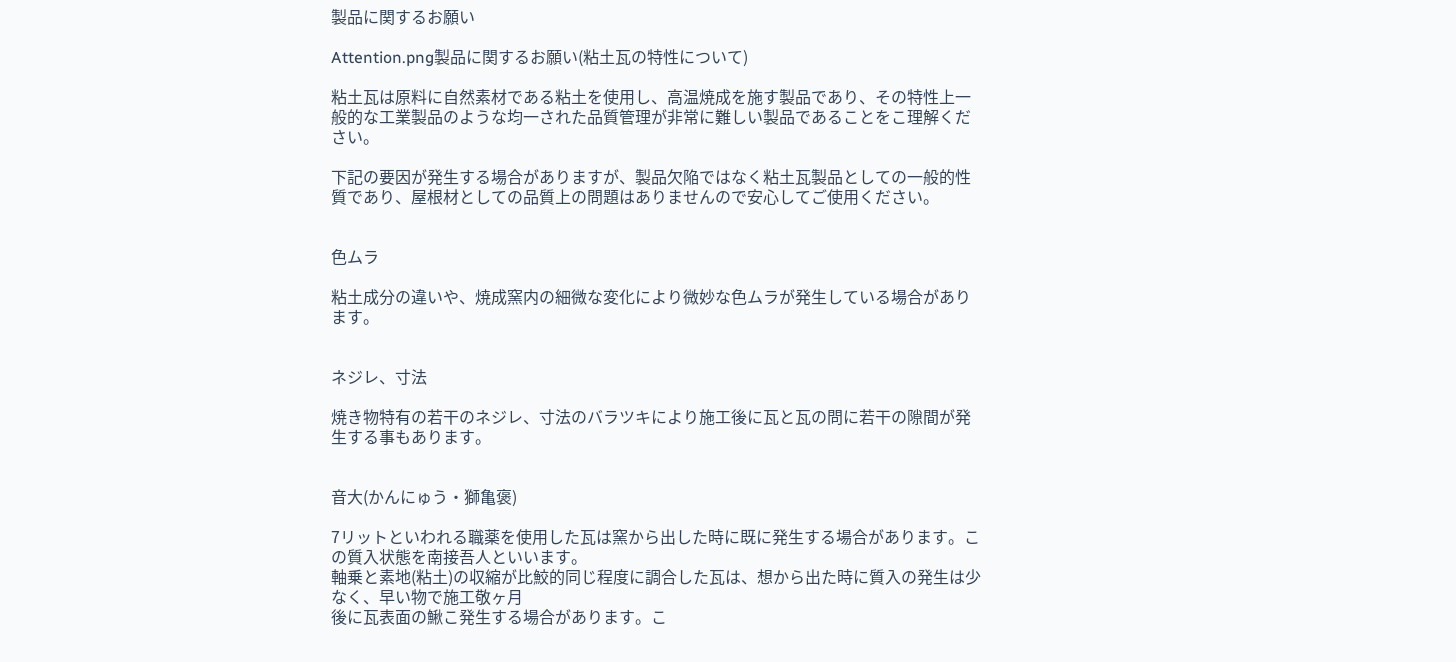製品に関するお願い

Attention.png製品に関するお願い(粘土瓦の特性について)

粘土瓦は原料に自然素材である粘土を使用し、高温焼成を施す製品であり、その特性上一般的な工業製品のような均一された品質管理が非常に難しい製品であることをこ理解ください。

下記の要因が発生する場合がありますが、製品欠陥ではなく粘土瓦製品としての一般的性質であり、屋根材としての品質上の問題はありませんので安心してご使用ください。


色ムラ

粘土成分の違いや、焼成窯内の細微な変化により微妙な色ムラが発生している場合があります。


ネジレ、寸法

焼き物特有の若干のネジレ、寸法のバラツキにより施工後に瓦と瓦の問に若干の隙間が発生する事もあります。


音大(かんにゅう・獅亀褒)

7リットといわれる職薬を使用した瓦は窯から出した時に既に発生する場合があります。この質入状態を南接吾人といいます。
軸乗と素地(粘土)の収縮が比鮫的同じ程度に調合した瓦は、想から出た時に質入の発生は少なく、早い物で施工敬ヶ月
後に瓦表面の鰍こ発生する場合があります。こ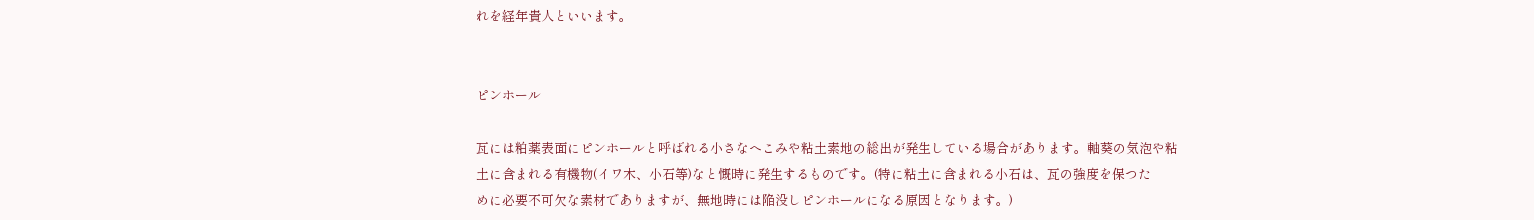れを経年貴人といいます。


ピンホール

瓦には粕薬表面にピンホールと呼ばれる小さなへこみや粘土素地の総出が発生している場合があります。軸葵の気泡や粘
土に含まれる有機物(イワ木、小石等)なと慨時に発生するものです。(特に粘土に含まれる小石は、瓦の強度を保つた
めに必要不可欠な素材でありますが、無地時には陥没しピンホールになる原因となります。)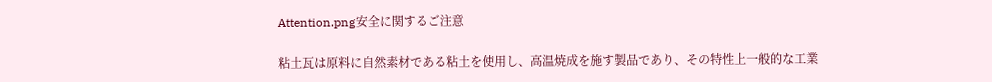Attention.png安全に関するご注意

粘土瓦は原料に自然素材である粘土を使用し、高温焼成を施す製品であり、その特性上一般的な工業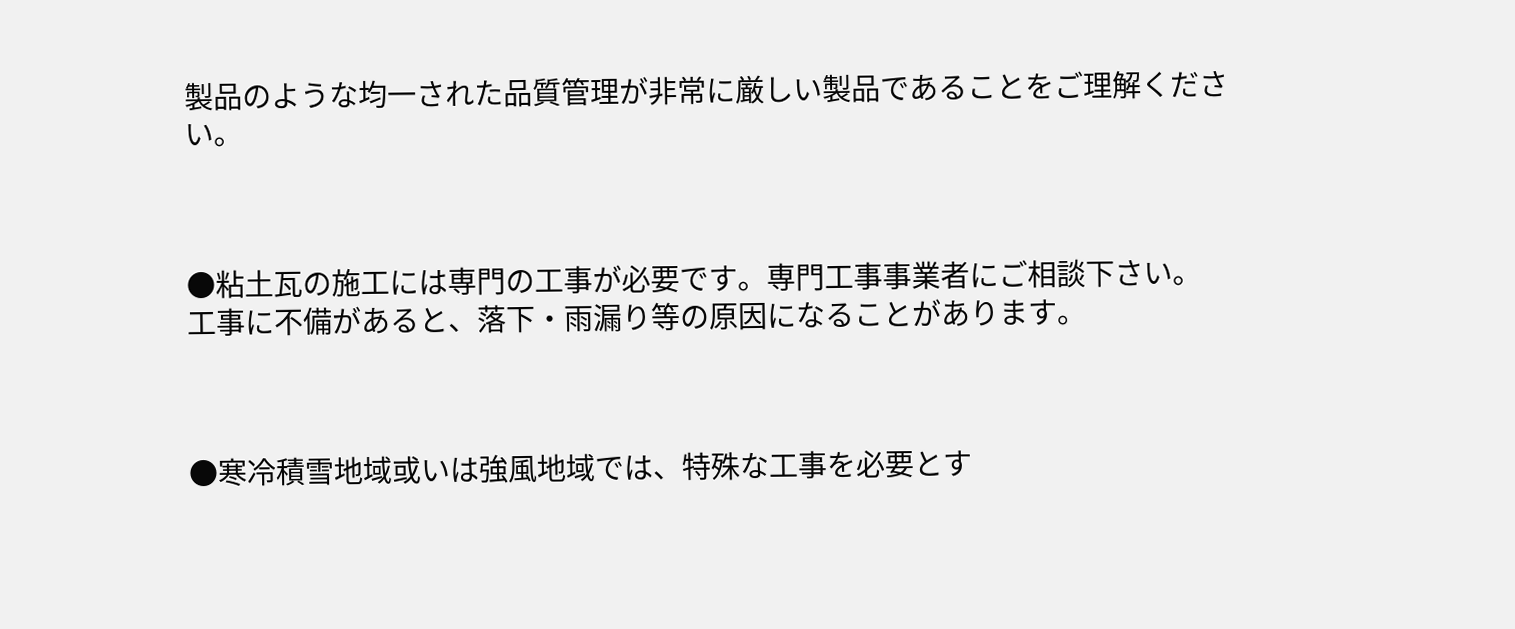製品のような均一された品質管理が非常に厳しい製品であることをご理解ください。



●粘土瓦の施工には専門の工事が必要です。専門工事事業者にご相談下さい。
工事に不備があると、落下・雨漏り等の原因になることがあります。



●寒冷積雪地域或いは強風地域では、特殊な工事を必要とす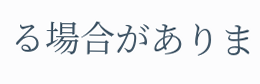る場合がありま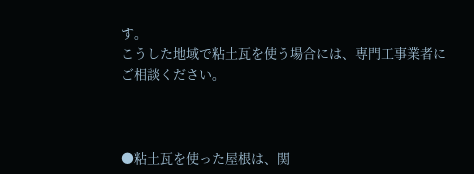す。
こうした地域で粘土瓦を使う場合には、専門工事業者にご相談ください。



●粘土瓦を使った屋根は、関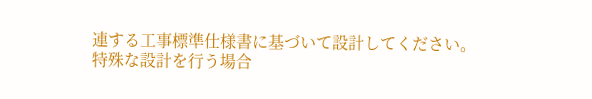連する工事標準仕様書に基づいて設計してください。
特殊な設計を行う場合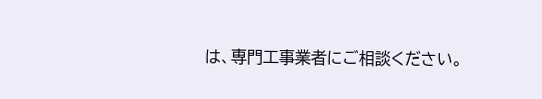は、専門工事業者にご相談ください。